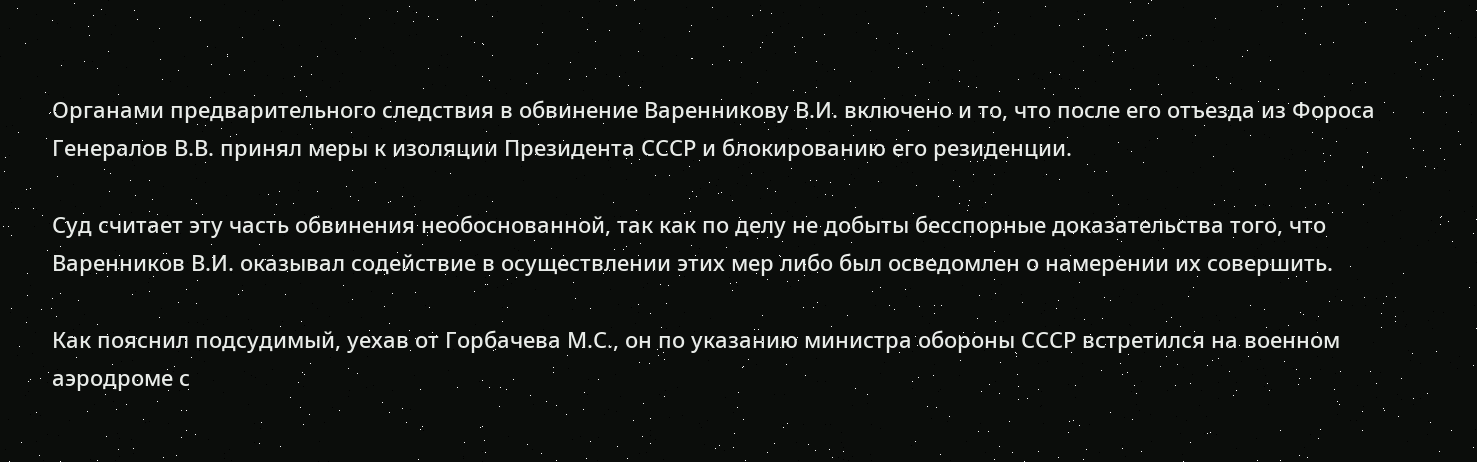Органами предварительного следствия в обвинение Варенникову В.И. включено и то, что после его отъезда из Фороса Генералов В.В. принял меры к изоляции Президента СССР и блокированию его резиденции.

Суд считает эту часть обвинения необоснованной, так как по делу не добыты бесспорные доказательства того, что Варенников В.И. оказывал содействие в осуществлении этих мер либо был осведомлен о намерении их совершить.

Как пояснил подсудимый, уехав от Горбачева М.С., он по указанию министра обороны СССР встретился на военном аэродроме с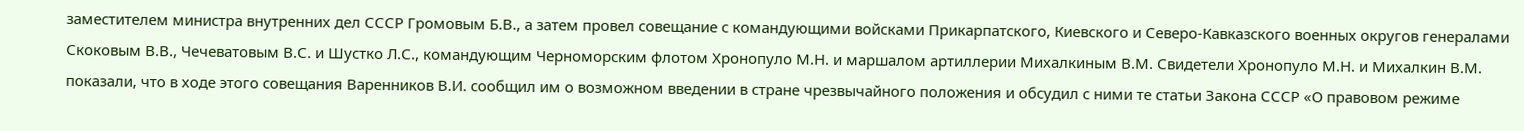заместителем министра внутренних дел СССР Громовым Б.В., а затем провел совещание с командующими войсками Прикарпатского, Киевского и Северо-Кавказского военных округов генералами Скоковым В.В., Чечеватовым В.С. и Шустко Л.С., командующим Черноморским флотом Хронопуло М.Н. и маршалом артиллерии Михалкиным В.М. Свидетели Хронопуло М.Н. и Михалкин В.М. показали, что в ходе этого совещания Варенников В.И. сообщил им о возможном введении в стране чрезвычайного положения и обсудил с ними те статьи Закона СССР «О правовом режиме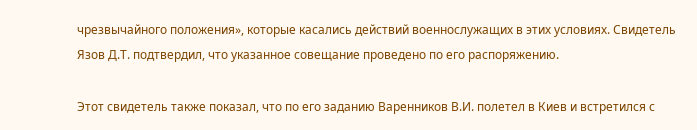чрезвычайного положения», которые касались действий военнослужащих в этих условиях. Свидетель Язов Д.Т. подтвердил, что указанное совещание проведено по его распоряжению.

Этот свидетель также показал, что по его заданию Варенников В.И. полетел в Киев и встретился с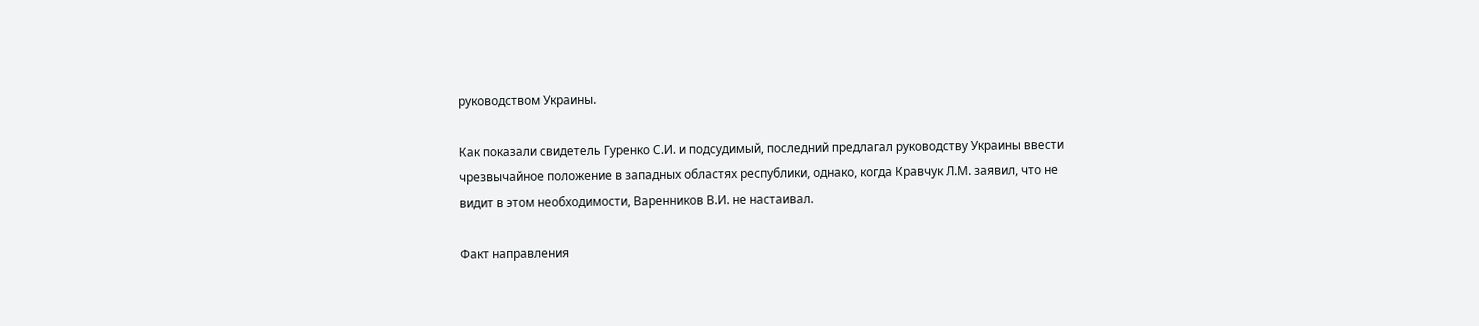руководством Украины.

Как показали свидетель Гуренко С.И. и подсудимый, последний предлагал руководству Украины ввести чрезвычайное положение в западных областях республики, однако, когда Кравчук Л.М. заявил, что не видит в этом необходимости, Варенников В.И. не настаивал.

Факт направления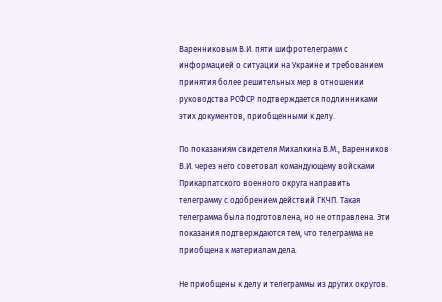Варенниковым В.И. пяти шифротелеграмм с информацией о ситуации на Украине и требованием принятия более решительных мер в отношении руководства РСФСР подтверждается подлинниками этих документов, приобщенными к делу.

По показаниям свидетеля Михалкина В.М., Варенников В.И. через него советовал командующему войсками Прикарпатского военного округа направить телеграмму с одобрением действий ГКЧП. Такая телеграмма была подготовлена, но не отправлена. Эти показания подтверждаются тем, что телеграмма не приобщена к материалам дела.

Не приобщены к делу и телеграммы из других округов.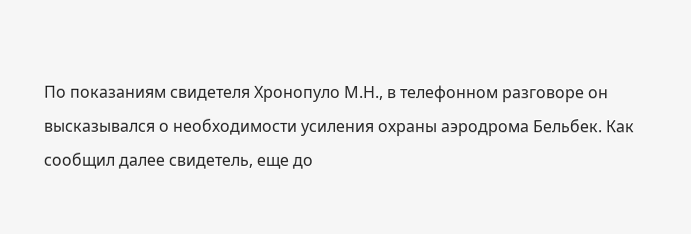По показаниям свидетеля Хронопуло М.Н., в телефонном разговоре он высказывался о необходимости усиления охраны аэродрома Бельбек. Как сообщил далее свидетель, еще до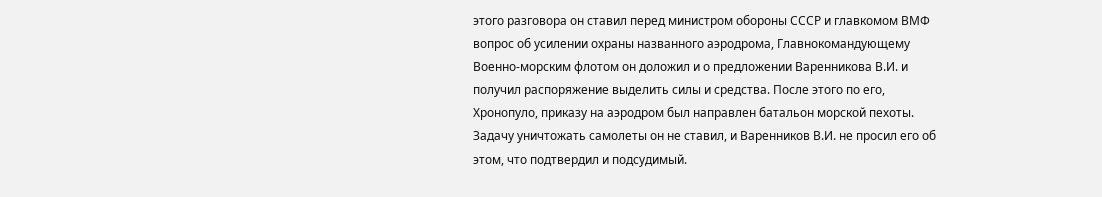этого разговора он ставил перед министром обороны СССР и главкомом ВМФ вопрос об усилении охраны названного аэродрома, Главнокомандующему Военно-морским флотом он доложил и о предложении Варенникова В.И. и получил распоряжение выделить силы и средства. После этого по его, Хронопуло, приказу на аэродром был направлен батальон морской пехоты. Задачу уничтожать самолеты он не ставил, и Варенников В.И. не просил его об этом, что подтвердил и подсудимый.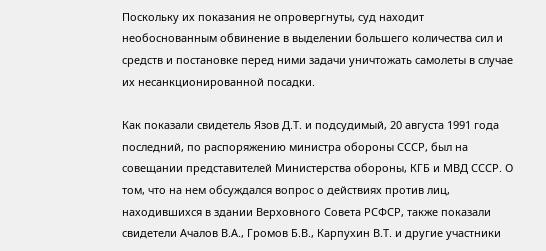Поскольку их показания не опровергнуты, суд находит необоснованным обвинение в выделении большего количества сил и средств и постановке перед ними задачи уничтожать самолеты в случае их несанкционированной посадки.

Как показали свидетель Язов Д.Т. и подсудимый, 20 августа 1991 года последний, по распоряжению министра обороны СССР, был на совещании представителей Министерства обороны, КГБ и МВД СССР. О том, что на нем обсуждался вопрос о действиях против лиц, находившихся в здании Верховного Совета РСФСР, также показали свидетели Ачалов В.А., Громов Б.В., Карпухин В.Т. и другие участники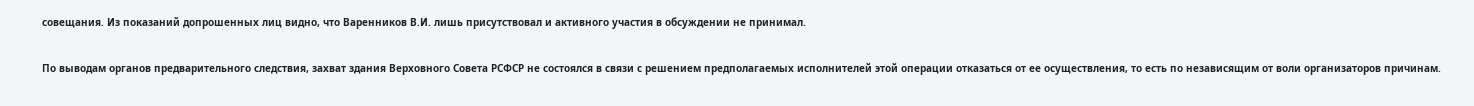совещания. Из показаний допрошенных лиц видно, что Варенников В.И. лишь присутствовал и активного участия в обсуждении не принимал.

По выводам органов предварительного следствия, захват здания Верховного Совета РСФСР не состоялся в связи с решением предполагаемых исполнителей этой операции отказаться от ее осуществления, то есть по независящим от воли организаторов причинам.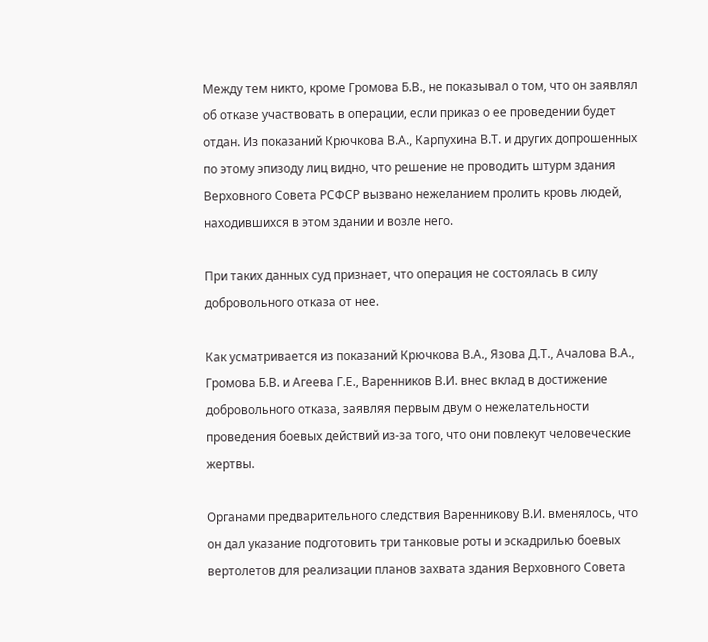Между тем никто, кроме Громова Б.В., не показывал о том, что он заявлял об отказе участвовать в операции, если приказ о ее проведении будет отдан. Из показаний Крючкова В.А., Карпухина В.Т. и других допрошенных по этому эпизоду лиц видно, что решение не проводить штурм здания Верховного Совета РСФСР вызвано нежеланием пролить кровь людей, находившихся в этом здании и возле него.

При таких данных суд признает, что операция не состоялась в силу добровольного отказа от нее.

Как усматривается из показаний Крючкова В.А., Язова Д.Т., Ачалова В.А., Громова Б.В. и Агеева Г.Е., Варенников В.И. внес вклад в достижение добровольного отказа, заявляя первым двум о нежелательности проведения боевых действий из-за того, что они повлекут человеческие жертвы.

Органами предварительного следствия Варенникову В.И. вменялось, что он дал указание подготовить три танковые роты и эскадрилью боевых вертолетов для реализации планов захвата здания Верховного Совета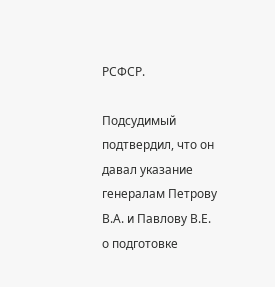РСФСР.

Подсудимый подтвердил, что он давал указание генералам Петрову В.А. и Павлову В.Е. о подготовке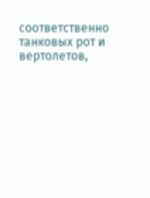соответственно танковых рот и вертолетов,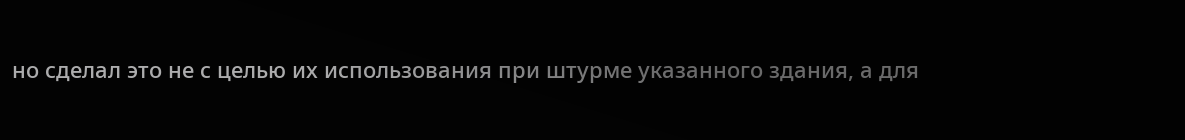но сделал это не с целью их использования при штурме указанного здания, а для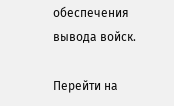обеспечения вывода войск.

Перейти на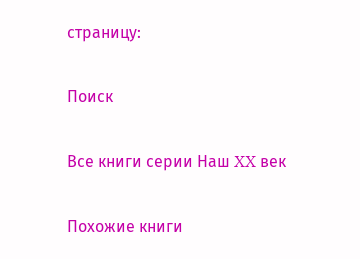страницу:

Поиск

Все книги серии Наш XX век

Похожие книги